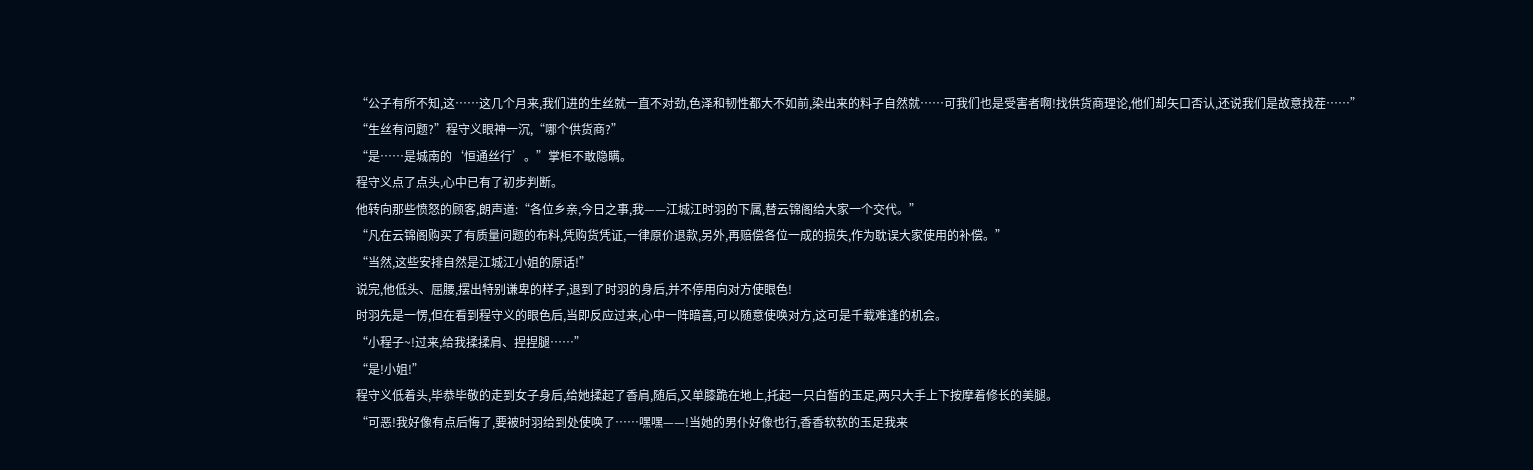“公子有所不知,这……这几个月来,我们进的生丝就一直不对劲,色泽和韧性都大不如前,染出来的料子自然就……可我们也是受害者啊!找供货商理论,他们却矢口否认,还说我们是故意找茬……”
“生丝有问题?”程守义眼神一沉,“哪个供货商?”
“是……是城南的‘恒通丝行’。”掌柜不敢隐瞒。
程守义点了点头,心中已有了初步判断。
他转向那些愤怒的顾客,朗声道:“各位乡亲,今日之事,我——江城江时羽的下属,替云锦阁给大家一个交代。”
“凡在云锦阁购买了有质量问题的布料,凭购货凭证,一律原价退款,另外,再赔偿各位一成的损失,作为耽误大家使用的补偿。”
“当然,这些安排自然是江城江小姐的原话!”
说完,他低头、屈腰,摆出特别谦卑的样子,退到了时羽的身后,并不停用向对方使眼色!
时羽先是一愣,但在看到程守义的眼色后,当即反应过来,心中一阵暗喜,可以随意使唤对方,这可是千载难逢的机会。
“小程子~!过来,给我揉揉肩、捏捏腿……”
“是!小姐!”
程守义低着头,毕恭毕敬的走到女子身后,给她揉起了香肩,随后,又单膝跪在地上,托起一只白皙的玉足,两只大手上下按摩着修长的美腿。
“可恶!我好像有点后悔了,要被时羽给到处使唤了……嘿嘿——!当她的男仆好像也行,香香软软的玉足我来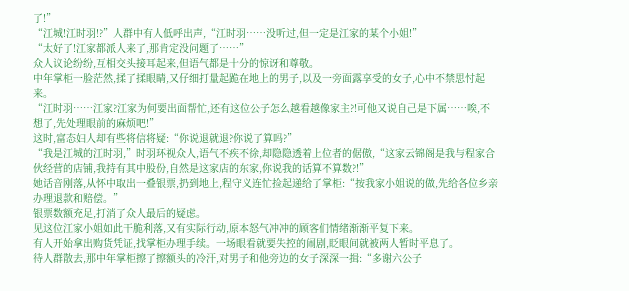了!”
“江城!江时羽!?”人群中有人低呼出声,“江时羽……没听过,但一定是江家的某个小姐!”
“太好了!江家都派人来了,那肯定没问题了……”
众人议论纷纷,互相交头接耳起来,但语气都是十分的惊讶和尊敬。
中年掌柜一脸茫然,揉了揉眼睛,又仔细打量起跪在地上的男子,以及一旁面露享受的女子,心中不禁思忖起来。
“江时羽……江家?江家为何要出面帮忙,还有这位公子怎么越看越像家主?!可他又说自己是下属……唉,不想了,先处理眼前的麻烦吧!”
这时,富态妇人却有些将信将疑:“你说退就退?你说了算吗?”
“我是江城的江时羽,”时羽环视众人,语气不疾不徐,却隐隐透着上位者的倨傲,“这家云锦阁是我与程家合伙经营的店铺,我持有其中股份,自然是这家店的东家,你说我的话算不算数?!”
她话音刚落,从怀中取出一叠银票,扔到地上,程守义连忙捡起递给了掌柜:“按我家小姐说的做,先给各位乡亲办理退款和赔偿。”
银票数额充足,打消了众人最后的疑虑。
见这位江家小姐如此干脆利落,又有实际行动,原本怒气冲冲的顾客们情绪渐渐平复下来。
有人开始拿出购货凭证,找掌柜办理手续。一场眼看就要失控的闹剧,眨眼间就被两人暂时平息了。
待人群散去,那中年掌柜擦了擦额头的冷汗,对男子和他旁边的女子深深一揖:“多谢六公子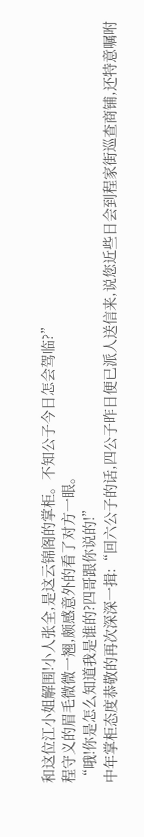和这位江小姐解围!小人张全,是这云锦阁的掌柜。不知公子今日怎会驾临?”
程守义的眉毛微微一翘,颇感意外的看了对方一眼。
“哦!你是怎么知道我是谁的?四哥跟你说的!”
中年掌柜态度恭敬的再次深深一揖:“回六公子的话,四公子昨日便已派人送信来,说您近些日会到程家街巡查商铺,还特意嘱咐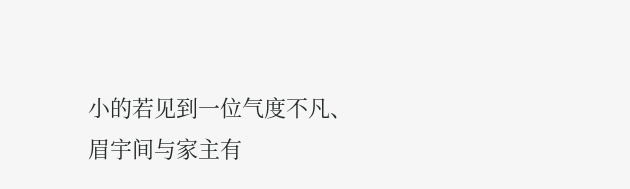小的若见到一位气度不凡、眉宇间与家主有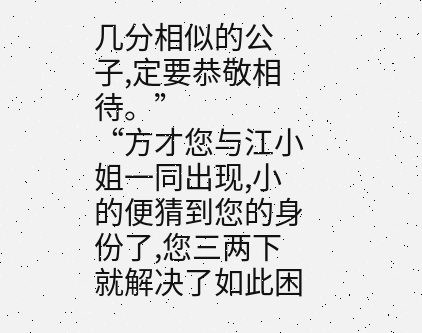几分相似的公子,定要恭敬相待。”
“方才您与江小姐一同出现,小的便猜到您的身份了,您三两下就解决了如此困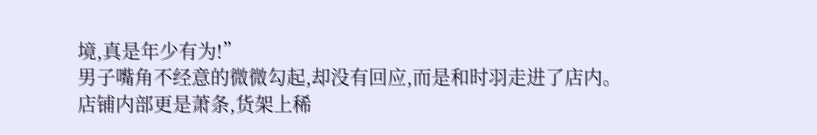境,真是年少有为!”
男子嘴角不经意的微微勾起,却没有回应,而是和时羽走进了店内。
店铺内部更是萧条,货架上稀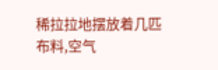稀拉拉地摆放着几匹布料,空气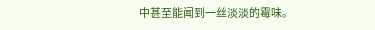中甚至能闻到一丝淡淡的霉味。